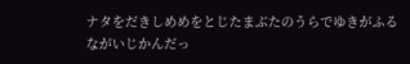ナタをだきしめめをとじたまぶたのうらでゆきがふる
ながいじかんだっ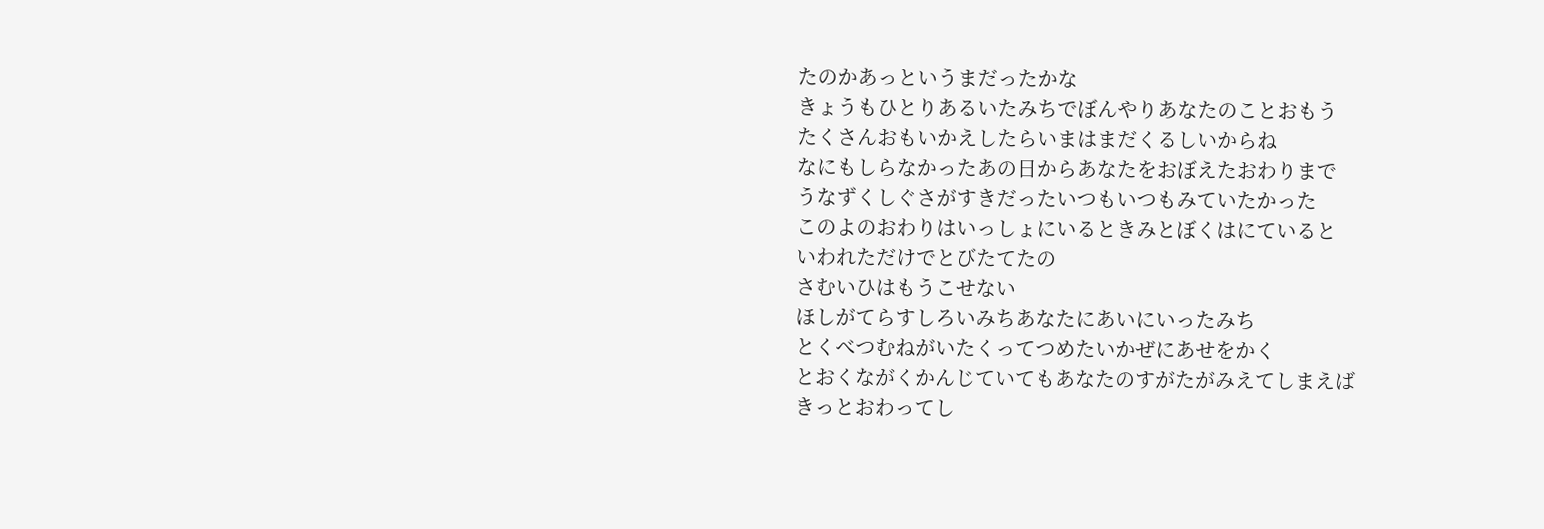たのかあっというまだったかな
きょうもひとりあるいたみちでぼんやりあなたのことおもう
たくさんおもいかえしたらいまはまだくるしいからね
なにもしらなかったあの日からあなたをおぼえたおわりまで
うなずくしぐさがすきだったいつもいつもみていたかった
このよのおわりはいっしょにいるときみとぼくはにていると
いわれただけでとびたてたの
さむいひはもうこせない
ほしがてらすしろいみちあなたにあいにいったみち
とくべつむねがいたくってつめたいかぜにあせをかく
とおくながくかんじていてもあなたのすがたがみえてしまえば
きっとおわってし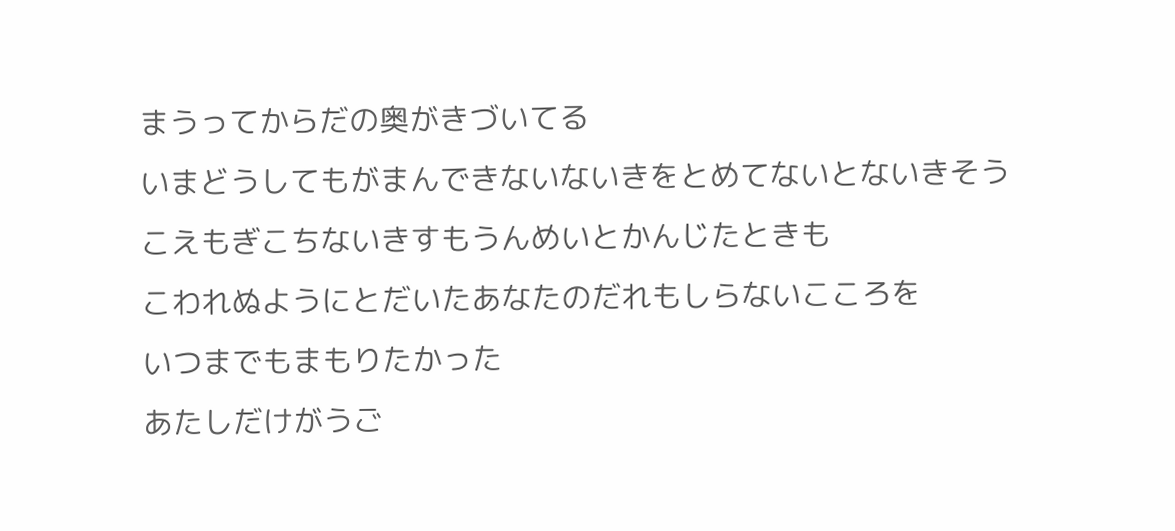まうってからだの奥がきづいてる
いまどうしてもがまんできないないきをとめてないとないきそう
こえもぎこちないきすもうんめいとかんじたときも
こわれぬようにとだいたあなたのだれもしらないこころを
いつまでもまもりたかった
あたしだけがうご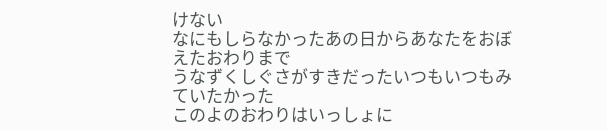けない
なにもしらなかったあの日からあなたをおぼえたおわりまで
うなずくしぐさがすきだったいつもいつもみていたかった
このよのおわりはいっしょに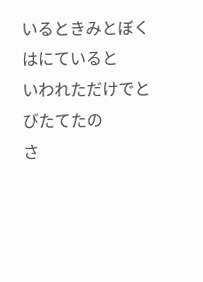いるときみとぼくはにていると
いわれただけでとびたてたの
さ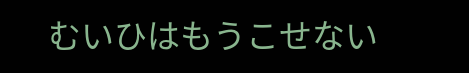むいひはもうこせない